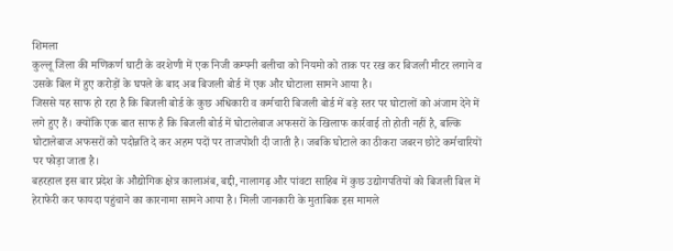शिमला
कुल्लू जिला की मणिकर्ण घाटी के वरशेणी में एक निजी कम्पनी बलीचा को नियमो को ताक पर रख कर बिजली मीटर लगाने व उसके बिल में हुए करोड़ों के घपले के बाद अब बिजली बोर्ड में एक और घोटाला सामने आया है।
जिससे यह साफ हो रहा है कि बिजली बोर्ड के कुछ अधिकारी व कर्मचारी बिजली बोर्ड में बड़े स्तर पर घोटालों को अंजाम देने में लगे हुए हैं। क्योंकि एक बात साफ है कि बिजली बोर्ड में घोटालेबाज अफसरों के खिलाफ कार्रवाई तो होती नहीं है, बल्कि घोटालेबाज अफसरों को पदोन्नति दे कर अहम पदों पर ताजपोशी दी जाती है। जबकि घोटाले का ठीकरा जबरन छोटे कर्मचारियों पर फोड़ा जाता है।
बहरहाल इस बार प्रदेश के औद्योगिक क्षेत्र कालाअंब, बद्दी, नालागढ़ और पांवटा साहिब में कुछ उद्योगपतियों को बिजली बिल में हेराफेरी कर फायदा पहुंचाने का कारनामा सामने आया है। मिली जानकारी के मुताबिक इस मामले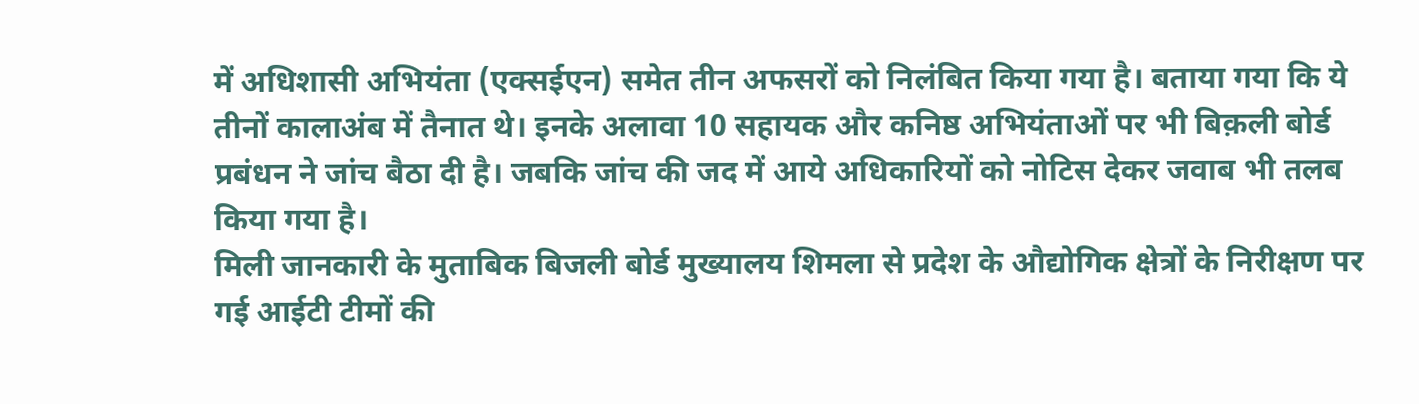में अधिशासी अभियंता (एक्सईएन) समेत तीन अफसरों को निलंबित किया गया है। बताया गया कि ये तीनों कालाअंब में तैनात थे। इनके अलावा 10 सहायक और कनिष्ठ अभियंताओं पर भी बिक़ली बोर्ड प्रबंधन ने जांच बैठा दी है। जबकि जांच की जद में आये अधिकारियों को नोटिस देकर जवाब भी तलब किया गया है।
मिली जानकारी के मुताबिक बिजली बोर्ड मुख्यालय शिमला से प्रदेश के औद्योगिक क्षेत्रों के निरीक्षण पर गई आईटी टीमों की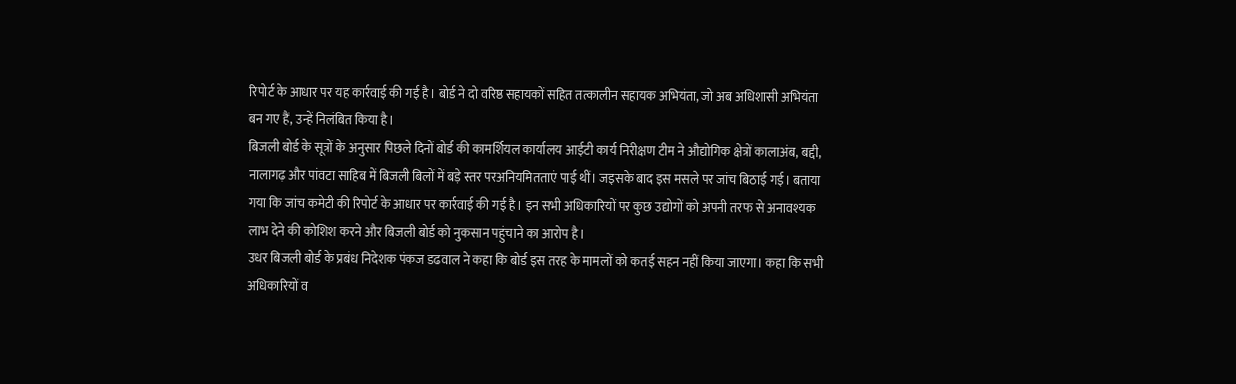रिपोर्ट के आधार पर यह कार्रवाई की गई है। बोर्ड ने दो वरिष्ठ सहायकों सहित तत्कालीन सहायक अभियंता, जो अब अधिशासी अभियंता बन गए हैं, उन्हें निलंबित किया है।
बिजली बोर्ड के सूत्रों के अनुसार पिछले दिनों बोर्ड की कामर्शियल कार्यालय आईटी कार्य निरीक्षण टीम ने औद्योगिक क्षेत्रों कालाअंब, बद्दी, नालागढ़ और पांवटा साहिब में बिजली बिलों में बड़े स्तर परअनियमितताएं पाई थीं। जइसके बाद इस मसले पर जांच बिठाई गई। बताया गया कि जांच कमेटी की रिपोर्ट के आधार पर कार्रवाई की गई है। इन सभी अधिकारियों पर कुछ उद्योगों को अपनी तरफ से अनावश्यक लाभ देने की कोशिश करने और बिजली बोर्ड को नुकसान पहुंचाने का आरोप है।
उधर बिजली बोर्ड के प्रबंध निदेशक पंकज डढवाल ने कहा कि बोर्ड इस तरह के मामलों को कतई सहन नहीं किया जाएगा। कहा कि सभी अधिकारियों व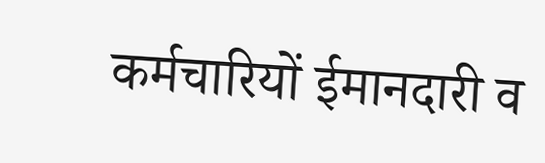कर्मचारियों ईमानदारी व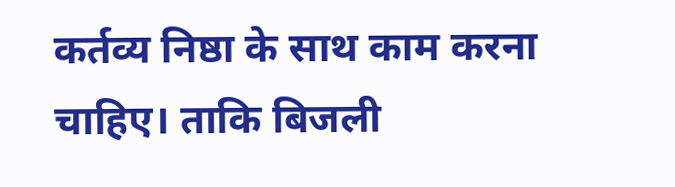कर्तव्य निष्ठा के साथ काम करना चाहिए। ताकि बिजली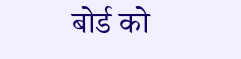बोर्ड को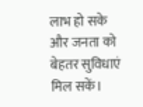लाभ हो सके और जनता को बेहतर सुविधाएं मिल सकें।